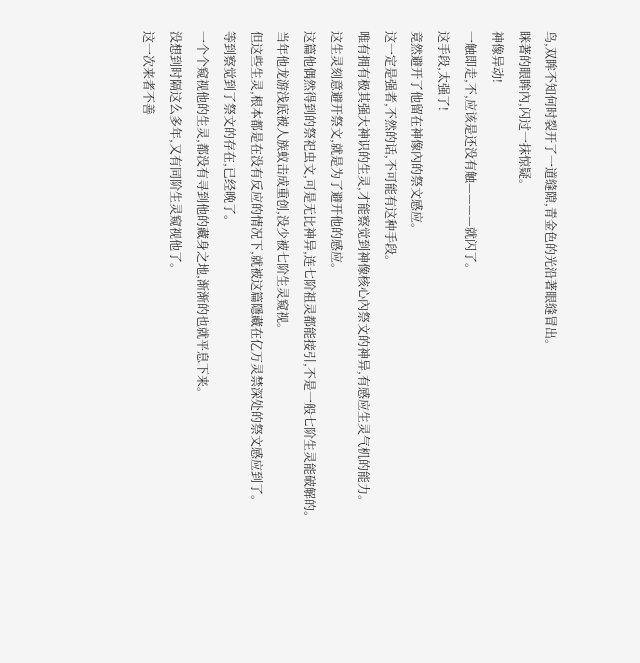鸟,双眸不知何时裂开了一道缝隙,青金色的光沿著眼缝冒出。
眯著的眼眸內,闪过一抹惊疑。
神像异动!
一触即走,不,应该是还没有触————就闪了。
这手段,太强了!
竟然避开了他留在神像內的祭文感应。
这一定是强者,不然的话,不可能有这种手段。
唯有拥有极其强大神识的生灵,才能察觉到神像核心內祭文的神异,有感应生灵气机的能力。
这生灵刻意避开祭文,就是为了避开他的感应。
这篇他偶然得到的祭祀虫文,可是无比神异,连七阶祖灵都能接引,不是一般七阶生灵能破解的。
当年他龙游浅底被人族蚁击成重创,没少被七阶生灵窥视。
但这些生灵,根本都是在没有反应的情况下,就被这篇隱藏在亿万灵禁深处的祭文感应到了。
等到察觉到了祭文的存在,已经晚了。
一个个窥视他的生灵,都没有寻到他的藏身之地,渐渐的也就平息下来。
没想到时隔这么多年,又有同阶生灵窥视他了。
这一次来者不善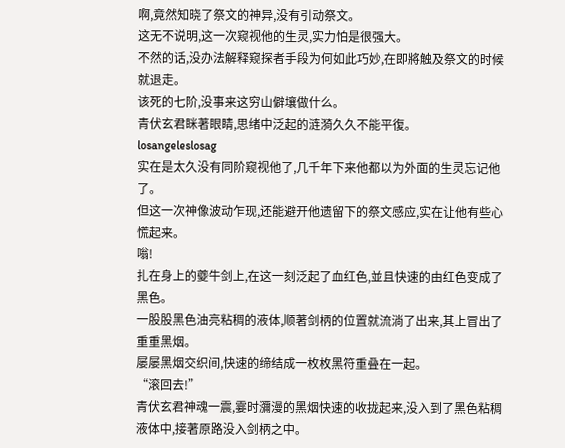啊,竟然知晓了祭文的神异,没有引动祭文。
这无不说明,这一次窥视他的生灵,实力怕是很强大。
不然的话,没办法解释窥探者手段为何如此巧妙,在即將触及祭文的时候就退走。
该死的七阶,没事来这穷山僻壤做什么。
青伏玄君眯著眼睛,思绪中泛起的涟漪久久不能平復。
losangeleslosag
实在是太久没有同阶窥视他了,几千年下来他都以为外面的生灵忘记他了。
但这一次神像波动乍现,还能避开他遗留下的祭文感应,实在让他有些心慌起来。
嗡!
扎在身上的夔牛剑上,在这一刻泛起了血红色,並且快速的由红色变成了黑色。
一股股黑色油亮粘稠的液体,顺著剑柄的位置就流淌了出来,其上冒出了重重黑烟。
屡屡黑烟交织间,快速的缔结成一枚枚黑符重叠在一起。
“滚回去!”
青伏玄君神魂一震,霎时瀰漫的黑烟快速的收拢起来,没入到了黑色粘稠液体中,接著原路没入剑柄之中。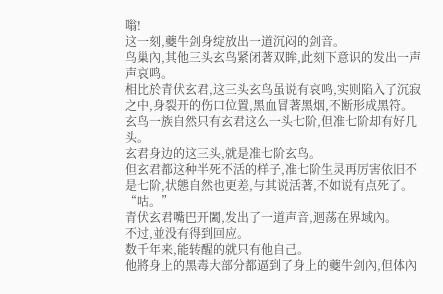嗡!
这一刻,夔牛剑身绽放出一道沉闷的剑音。
鸟巢內,其他三头玄鸟紧闭著双眸,此刻下意识的发出一声声哀鸣。
相比於青伏玄君,这三头玄鸟虽说有哀鸣,实则陷入了沉寂之中,身裂开的伤口位置,黑血冒著黑烟,不断形成黑符。
玄鸟一族自然只有玄君这么一头七阶,但准七阶却有好几头。
玄君身边的这三头,就是准七阶玄鸟。
但玄君都这种半死不活的样子,准七阶生灵再厉害依旧不是七阶,状態自然也更差,与其说活著,不如说有点死了。
“咕。”
青伏玄君嘴巴开闔,发出了一道声音,迴荡在界域內。
不过,並没有得到回应。
数千年来,能转醒的就只有他自己。
他將身上的黑毒大部分都逼到了身上的夔牛剑內,但体內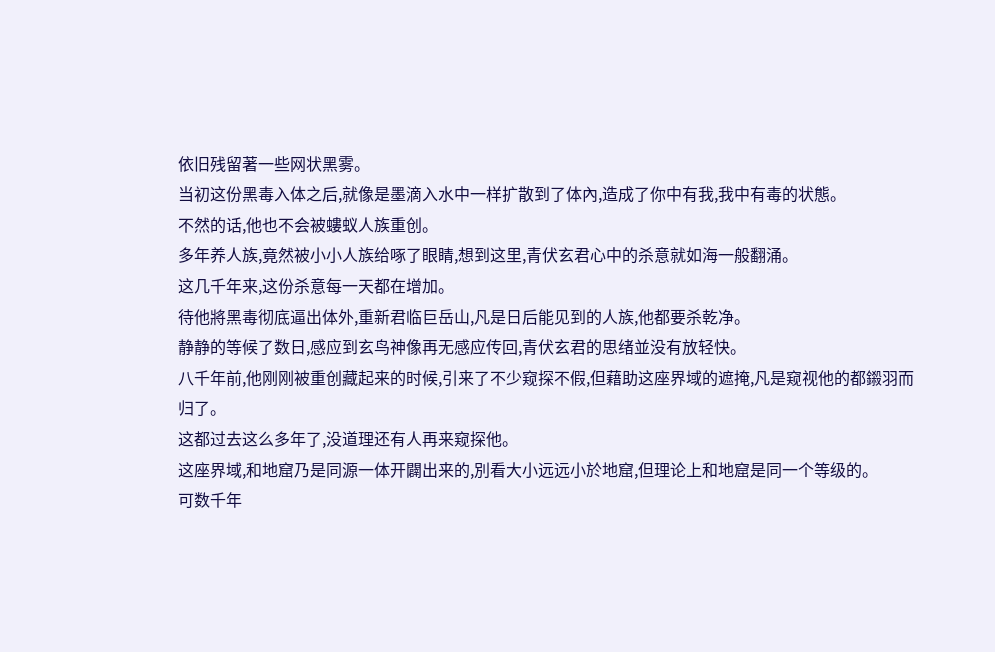依旧残留著一些网状黑雾。
当初这份黑毒入体之后,就像是墨滴入水中一样扩散到了体內,造成了你中有我,我中有毒的状態。
不然的话,他也不会被螻蚁人族重创。
多年养人族,竟然被小小人族给啄了眼睛,想到这里,青伏玄君心中的杀意就如海一般翻涌。
这几千年来,这份杀意每一天都在增加。
待他將黑毒彻底逼出体外,重新君临巨岳山,凡是日后能见到的人族,他都要杀乾净。
静静的等候了数日,感应到玄鸟神像再无感应传回,青伏玄君的思绪並没有放轻快。
八千年前,他刚刚被重创藏起来的时候,引来了不少窥探不假,但藉助这座界域的遮掩,凡是窥视他的都鎩羽而归了。
这都过去这么多年了,没道理还有人再来窥探他。
这座界域,和地窟乃是同源一体开闢出来的,別看大小远远小於地窟,但理论上和地窟是同一个等级的。
可数千年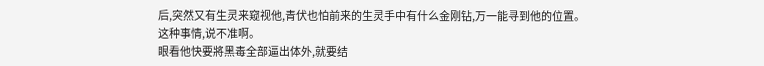后,突然又有生灵来窥视他,青伏也怕前来的生灵手中有什么金刚钻,万一能寻到他的位置。
这种事情,说不准啊。
眼看他快要將黑毒全部逼出体外,就要结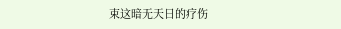束这暗无天日的疗伤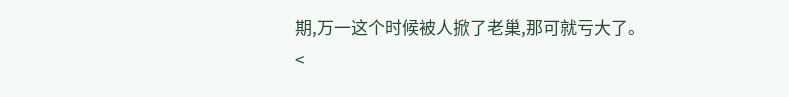期,万一这个时候被人掀了老巢,那可就亏大了。
<